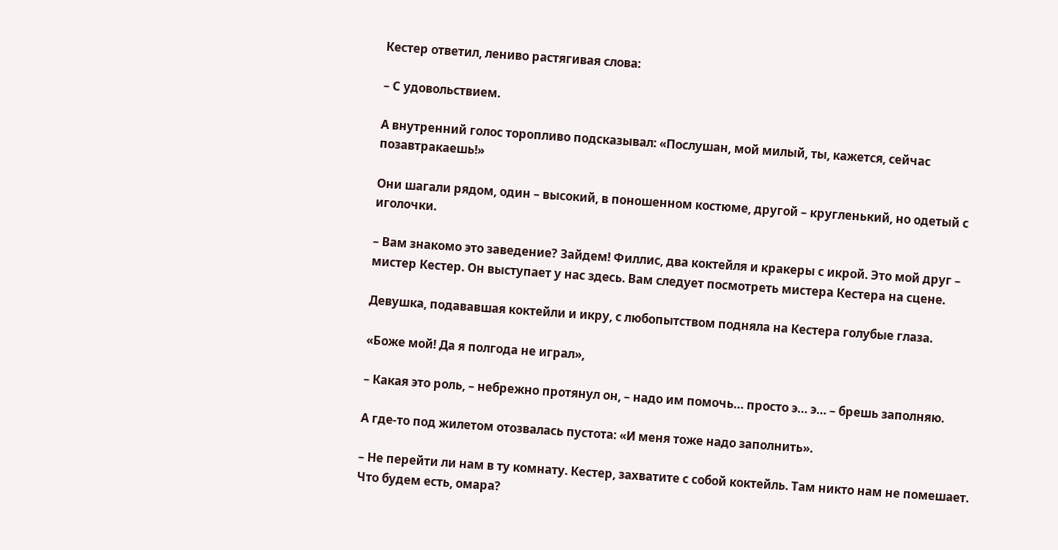Кестер ответил, лениво растягивая слова:

– С удовольствием.

А внутренний голос торопливо подсказывал: «Послушан, мой милый, ты, кажется, сейчас позавтракаешь!»

Они шагали рядом, один – высокий, в поношенном костюме, другой – кругленький, но одетый с иголочки.

– Вам знакомо это заведение? Зайдем! Филлис, два коктейля и кракеры с икрой. Это мой друг – мистер Кестер. Он выступает у нас здесь. Вам следует посмотреть мистера Кестера на сцене.

Девушка, подававшая коктейли и икру, с любопытством подняла на Кестера голубые глаза.

«Боже мой! Да я полгода не играл»,

– Какая это роль, – небрежно протянул он, – надо им помочь… просто э… э… – брешь заполняю.

А где-то под жилетом отозвалась пустота: «И меня тоже надо заполнить».

– Не перейти ли нам в ту комнату. Кестер, захватите с собой коктейль. Там никто нам не помешает. Что будем есть, омара?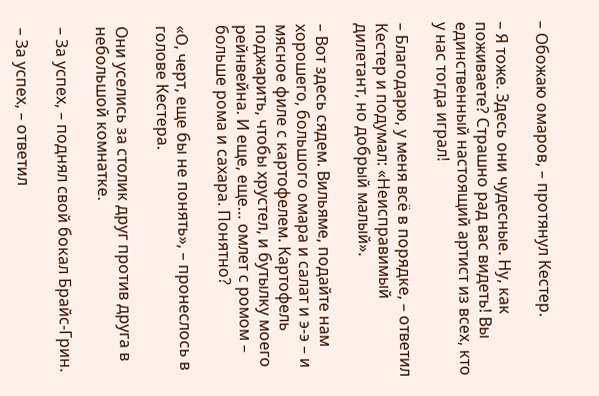– Обожаю омаров, – протянул Кестер.

– Я тоже. Здесь они чудесные. Ну, как поживаете? Страшно рад вас видеть! Вы единственный настоящий артист из всех, кто у нас тогда играл!

– Благодарю, у меня всё в порядке, – ответил Кестер и подумал: «Неисправимый дилетант, но добрый малый».

– Вот здесь сядем. Вильяме, подайте нам хорошего, большого омара и салат и э-э – и мясное филе с картофелем. Картофель поджарить, чтобы хрустел, и бутылку моего рейнвейна. И еще, еще… омлет с ромом – больше рома и сахара. Понятно?

«О, черт, еще бы не понять», – пронеслось в голове Кестера.

Они уселись за столик друг против друга в небольшой комнатке.

– За успех, – поднял свой бокал Брайс-Грин.

– За успех, – ответил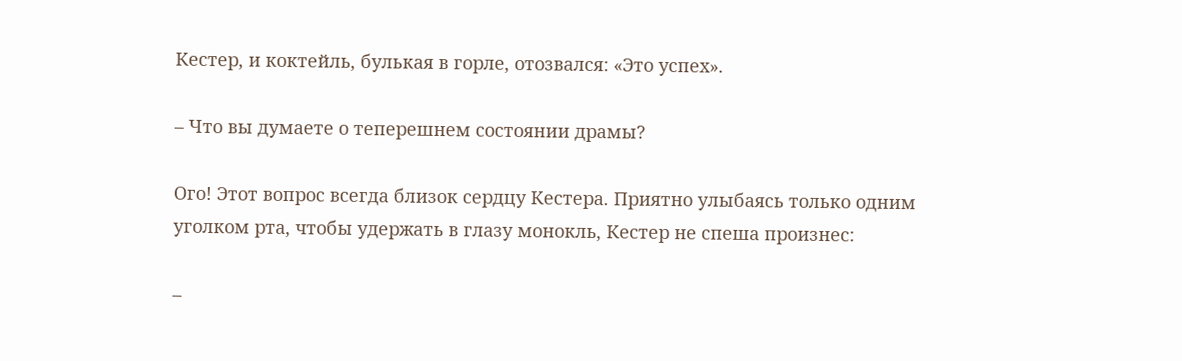Кестер, и коктейль, булькая в горле, отозвался: «Это успех».

– Что вы думаете о теперешнем состоянии драмы?

Ого! Этот вопрос всегда близок сердцу Кестера. Приятно улыбаясь только одним уголком рта, чтобы удержать в глазу монокль, Кестер не спеша произнес:

–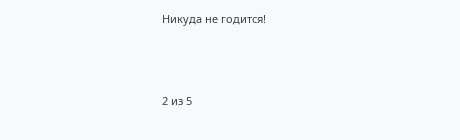Никуда не годится!



2 из 5